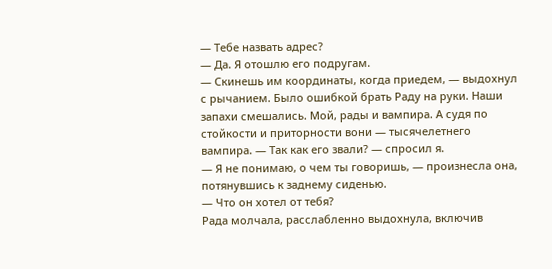— Тебе назвать адрес?
— Да. Я отошлю его подругам.
— Скинешь им координаты, когда приедем, — выдохнул с рычанием. Было ошибкой брать Раду на руки. Наши запахи смешались. Мой, рады и вампира. А судя по стойкости и приторности вони — тысячелетнего вампира. — Так как его звали? — спросил я.
— Я не понимаю, о чем ты говоришь, — произнесла она, потянувшись к заднему сиденью.
— Что он хотел от тебя?
Рада молчала, расслабленно выдохнула, включив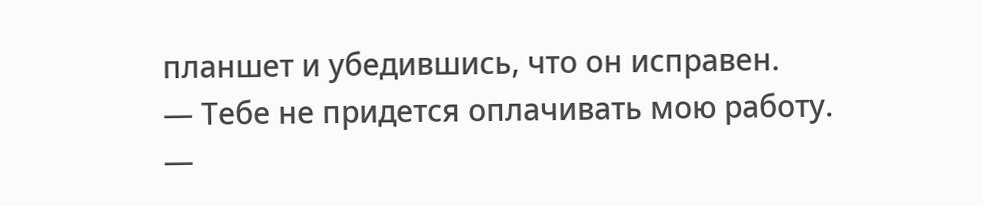планшет и убедившись, что он исправен.
— Тебе не придется оплачивать мою работу.
—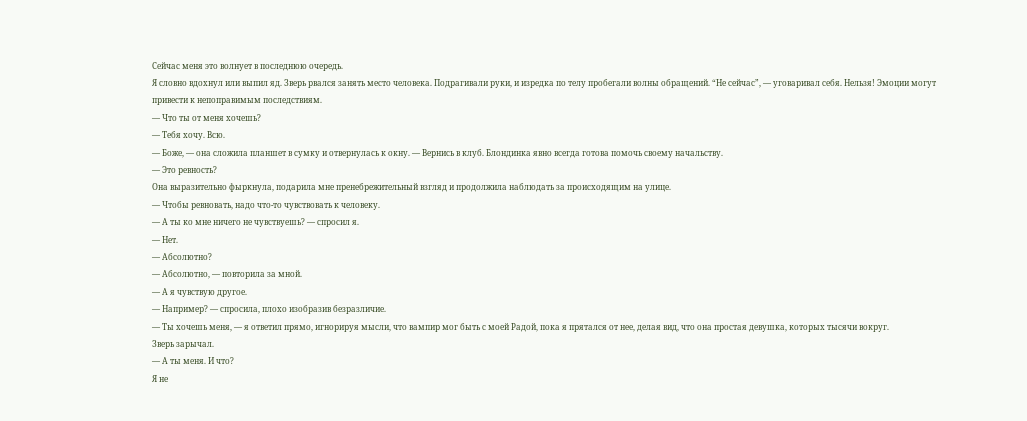Сейчас меня это волнует в последнюю очередь.
Я словно вдохнул или выпил яд. Зверь рвался занять место человека. Подрагивали руки, и изредка по телу пробегали волны обращений. “Не сейчас”, — уговаривал себя. Нельзя! Эмоции могут привести к непоправимым последствиям.
— Что ты от меня хочешь?
— Тебя хочу. Всю.
— Боже, — она сложила планшет в сумку и отвернулась к окну. — Вернись в клуб. Блондинка явно всегда готова помочь своему начальству.
— Это ревность?
Она выразительно фыркнула, подарила мне пренебрежительный взгляд и продолжила наблюдать за происходящим на улице.
— Чтобы ревновать, надо что-то чувствовать к человеку.
— А ты ко мне ничего не чувствуешь? — спросил я.
— Нет.
— Абсолютно?
— Абсолютно, — повторила за мной.
— А я чувствую другое.
— Например? — спросила, плохо изобразив безразличие.
— Ты хочешь меня, — я ответил прямо, игнорируя мысли, что вампир мог быть с моей Радой, пока я прятался от нее, делая вид, что она простая девушка, которых тысячи вокруг.
Зверь зарычал.
— А ты меня. И что?
Я не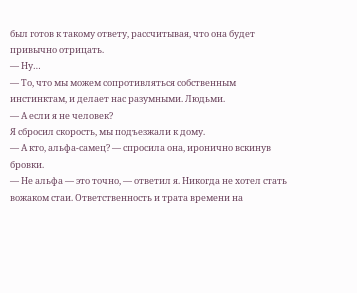был готов к такому ответу, рассчитывая, что она будет привычно отрицать.
— Ну…
— То, что мы можем сопротивляться собственным инстинктам, и делает нас разумными. Людьми.
— А если я не человек?
Я сбросил скорость, мы подъезжали к дому.
— А кто, альфа-самец? — спросила она, иронично вскинув бровки.
— Не альфа — это точно, — ответил я. Никогда не хотел стать вожаком стаи. Ответственность и трата времени на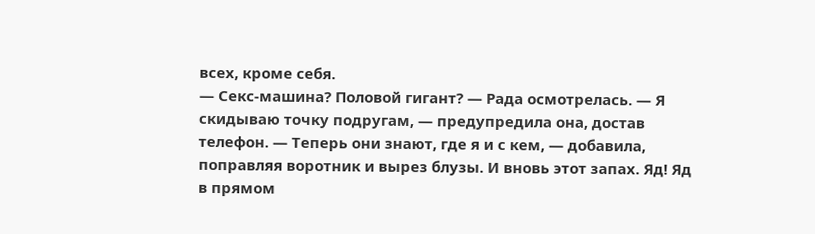всех, кроме себя.
— Секс-машина? Половой гигант? — Рада осмотрелась. — Я скидываю точку подругам, — предупредила она, достав телефон. — Теперь они знают, где я и с кем, — добавила, поправляя воротник и вырез блузы. И вновь этот запах. Яд! Яд в прямом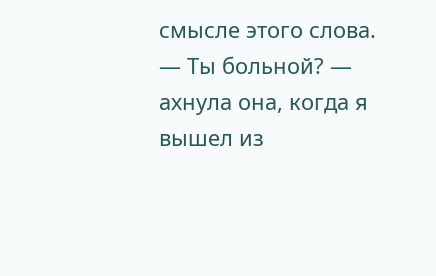смысле этого слова. — Ты больной? — ахнула она, когда я вышел из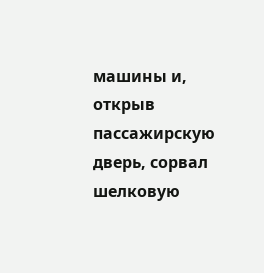машины и, открыв пассажирскую дверь, сорвал шелковую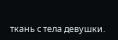ткань с тела девушки.